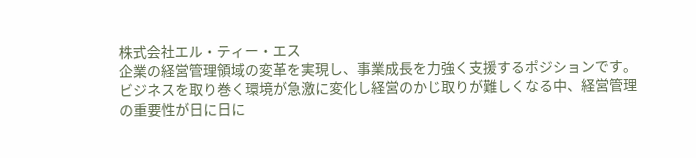株式会社エル・ティー・エス
企業の経営管理領域の変革を実現し、事業成長を力強く支援するポジションです。
ビジネスを取り巻く環境が急激に変化し経営のかじ取りが難しくなる中、経営管理の重要性が日に日に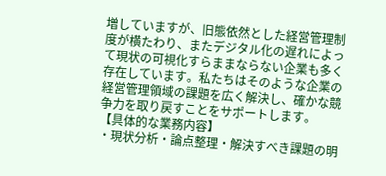増していますが、旧態依然とした経営管理制度が横たわり、またデジタル化の遅れによって現状の可視化すらままならない企業も多く存在しています。私たちはそのような企業の経営管理領域の課題を広く解決し、確かな競争力を取り戻すことをサポートします。
【具体的な業務内容】
・現状分析・論点整理・解決すべき課題の明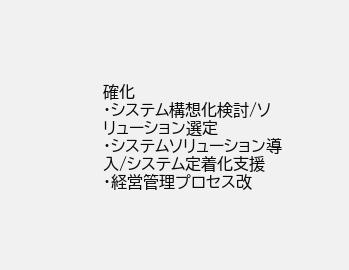確化
・システム構想化検討/ソリューション選定
・システムソリューション導入/システム定着化支援
・経営管理プロセス改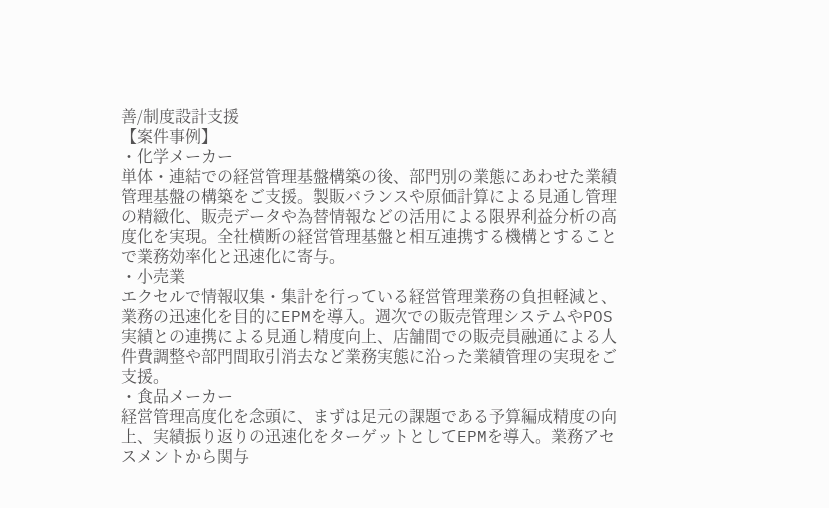善/制度設計支援
【案件事例】
・化学メーカー
単体・連結での経営管理基盤構築の後、部門別の業態にあわせた業績管理基盤の構築をご支援。製販バランスや原価計算による見通し管理の精緻化、販売データや為替情報などの活用による限界利益分析の高度化を実現。全社横断の経営管理基盤と相互連携する機構とすることで業務効率化と迅速化に寄与。
・小売業
エクセルで情報収集・集計を行っている経営管理業務の負担軽減と、業務の迅速化を目的にEPMを導入。週次での販売管理システムやPOS実績との連携による見通し精度向上、店舗間での販売員融通による人件費調整や部門間取引消去など業務実態に沿った業績管理の実現をご支援。
・食品メーカー
経営管理高度化を念頭に、まずは足元の課題である予算編成精度の向上、実績振り返りの迅速化をターゲットとしてEPMを導入。業務アセスメントから関与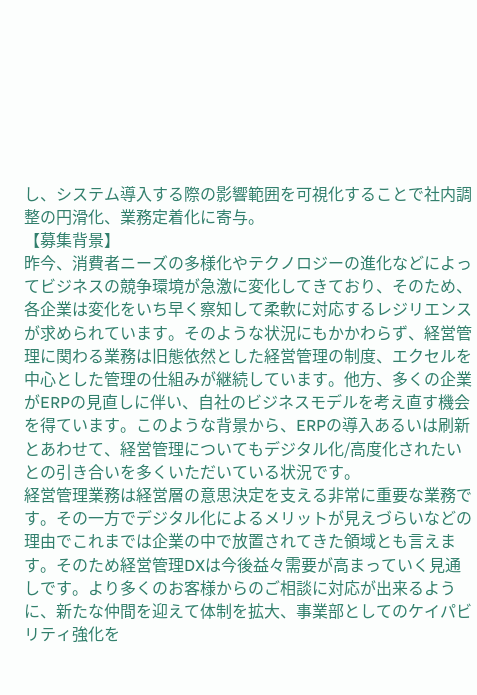し、システム導入する際の影響範囲を可視化することで社内調整の円滑化、業務定着化に寄与。
【募集背景】
昨今、消費者ニーズの多様化やテクノロジーの進化などによってビジネスの競争環境が急激に変化してきており、そのため、各企業は変化をいち早く察知して柔軟に対応するレジリエンスが求められています。そのような状況にもかかわらず、経営管理に関わる業務は旧態依然とした経営管理の制度、エクセルを中心とした管理の仕組みが継続しています。他方、多くの企業がERPの見直しに伴い、自社のビジネスモデルを考え直す機会を得ています。このような背景から、ERPの導入あるいは刷新とあわせて、経営管理についてもデジタル化/高度化されたいとの引き合いを多くいただいている状況です。
経営管理業務は経営層の意思決定を支える非常に重要な業務です。その一方でデジタル化によるメリットが見えづらいなどの理由でこれまでは企業の中で放置されてきた領域とも言えます。そのため経営管理DXは今後益々需要が高まっていく見通しです。より多くのお客様からのご相談に対応が出来るように、新たな仲間を迎えて体制を拡大、事業部としてのケイパビリティ強化を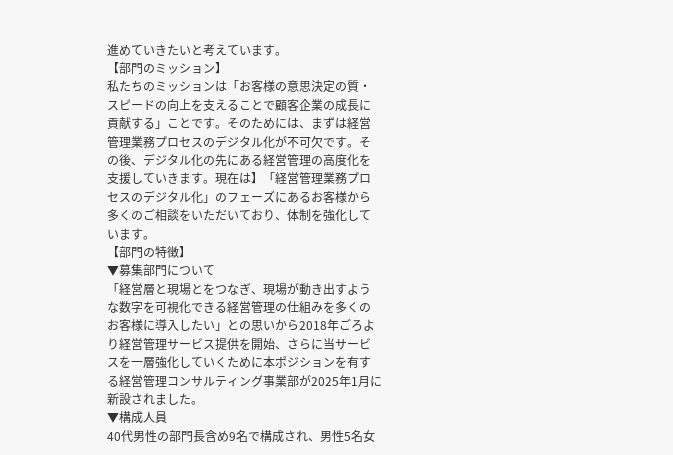進めていきたいと考えています。
【部門のミッション】
私たちのミッションは「お客様の意思決定の質・スピードの向上を支えることで顧客企業の成長に貢献する」ことです。そのためには、まずは経営管理業務プロセスのデジタル化が不可欠です。その後、デジタル化の先にある経営管理の高度化を支援していきます。現在は】「経営管理業務プロセスのデジタル化」のフェーズにあるお客様から多くのご相談をいただいており、体制を強化しています。
【部門の特徴】
▼募集部門について
「経営層と現場とをつなぎ、現場が動き出すような数字を可視化できる経営管理の仕組みを多くのお客様に導入したい」との思いから2018年ごろより経営管理サービス提供を開始、さらに当サービスを一層強化していくために本ポジションを有する経営管理コンサルティング事業部が2025年1月に新設されました。
▼構成人員
40代男性の部門長含め9名で構成され、男性5名女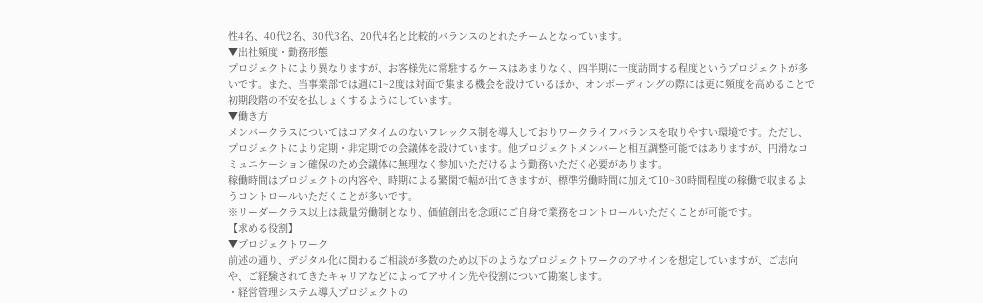性4名、40代2名、30代3名、20代4名と比較的バランスのとれたチームとなっています。
▼出社頻度・勤務形態
プロジェクトにより異なりますが、お客様先に常駐するケースはあまりなく、四半期に一度訪問する程度というプロジェクトが多いです。また、当事業部では週に1~2度は対面で集まる機会を設けているほか、オンボーディングの際には更に頻度を高めることで初期段階の不安を払しょくするようにしています。
▼働き方
メンバークラスについてはコアタイムのないフレックス制を導入しておりワークライフバランスを取りやすい環境です。ただし、プロジェクトにより定期・非定期での会議体を設けています。他プロジェクトメンバーと相互調整可能ではありますが、円滑なコミュニケーション確保のため会議体に無理なく参加いただけるよう勤務いただく必要があります。
稼働時間はプロジェクトの内容や、時期による繁閑で幅が出てきますが、標準労働時間に加えて10~30時間程度の稼働で収まるようコントロールいただくことが多いです。
※リーダークラス以上は裁量労働制となり、価値創出を念頭にご自身で業務をコントロールいただくことが可能です。
【求める役割】
▼プロジェクトワーク
前述の通り、デジタル化に関わるご相談が多数のため以下のようなプロジェクトワークのアサインを想定していますが、ご志向や、ご経験されてきたキャリアなどによってアサイン先や役割について勘案します。
・経営管理システム導入プロジェクトの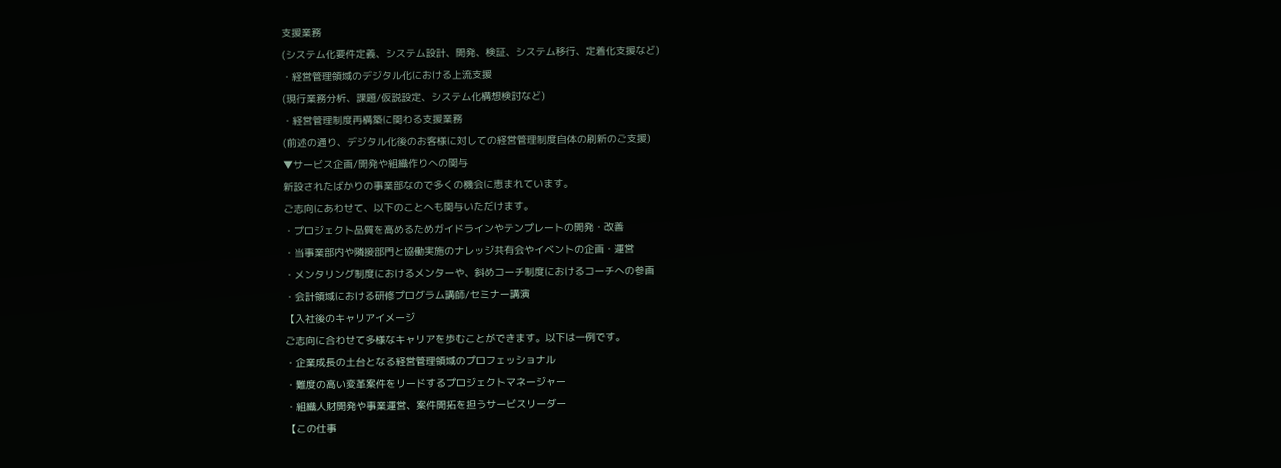支援業務
(システム化要件定義、システム設計、開発、検証、システム移行、定着化支援など)
・経営管理領域のデジタル化における上流支援
(現行業務分析、課題/仮説設定、システム化構想検討など)
・経営管理制度再構築に関わる支援業務
(前述の通り、デジタル化後のお客様に対しての経営管理制度自体の刷新のご支援)
▼サービス企画/開発や組織作りへの関与
新設されたばかりの事業部なので多くの機会に恵まれています。
ご志向にあわせて、以下のことへも関与いただけます。
・プロジェクト品質を高めるためガイドラインやテンプレートの開発・改善
・当事業部内や隣接部門と協働実施のナレッジ共有会やイベントの企画・運営
・メンタリング制度におけるメンターや、斜めコーチ制度におけるコーチへの参画
・会計領域における研修プログラム講師/セミナー講演
【入社後のキャリアイメージ
ご志向に合わせて多様なキャリアを歩むことができます。以下は一例です。
・企業成長の土台となる経営管理領域のプロフェッショナル
・難度の高い変革案件をリードするプロジェクトマネージャー
・組織人財開発や事業運営、案件開拓を担うサービスリーダー
【この仕事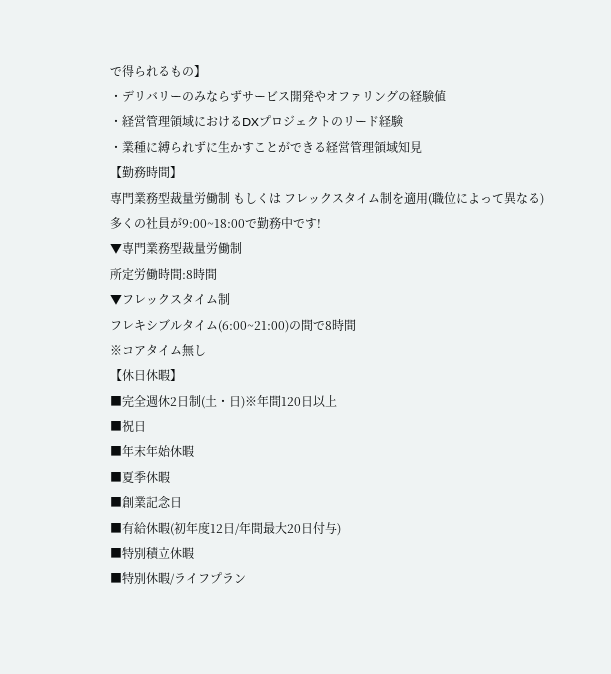で得られるもの】
・デリバリーのみならずサービス開発やオファリングの経験値
・経営管理領域におけるDXプロジェクトのリード経験
・業種に縛られずに生かすことができる経営管理領域知見
【勤務時間】
専門業務型裁量労働制 もしくは フレックスタイム制を適用(職位によって異なる)
多くの社員が9:00~18:00で勤務中です!
▼専門業務型裁量労働制
所定労働時間:8時間
▼フレックスタイム制
フレキシブルタイム(6:00~21:00)の間で8時間
※コアタイム無し
【休日休暇】
■完全週休2日制(土・日)※年間120日以上
■祝日
■年末年始休暇
■夏季休暇
■創業記念日
■有給休暇(初年度12日/年間最大20日付与)
■特別積立休暇
■特別休暇/ライフプラン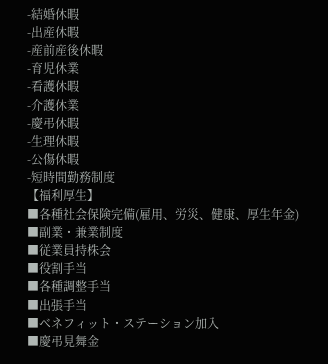-結婚休暇
-出産休暇
-産前産後休暇
-育児休業
-看護休暇
-介護休業
-慶弔休暇
-生理休暇
-公傷休暇
-短時間勤務制度
【福利厚生】
■各種社会保険完備(雇用、労災、健康、厚生年金)
■副業・兼業制度
■従業員持株会
■役割手当
■各種調整手当
■出張手当
■ベネフィット・ステーション加入
■慶弔見舞金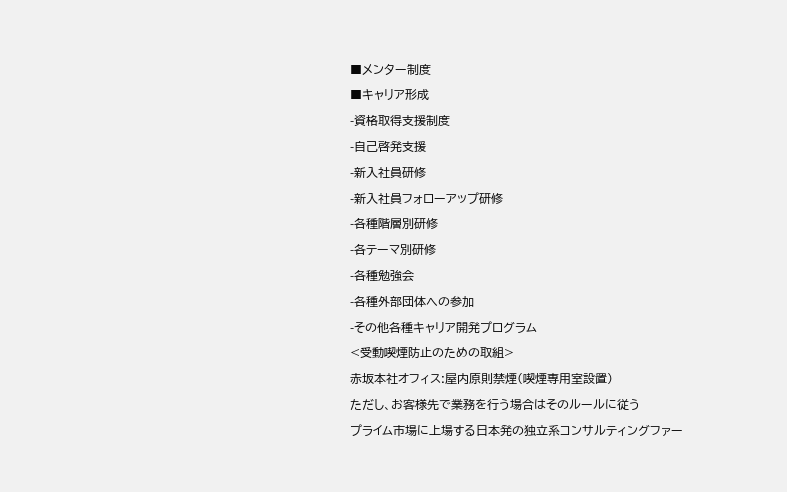■メンター制度
■キャリア形成
-資格取得支援制度
-自己啓発支援
-新入社員研修
-新入社員フォローアップ研修
-各種階層別研修
-各テーマ別研修
-各種勉強会
-各種外部団体への参加
-その他各種キャリア開発プログラム
<受動喫煙防止のための取組>
赤坂本社オフィス:屋内原則禁煙(喫煙専用室設置)
ただし、お客様先で業務を行う場合はそのルールに従う
プライム市場に上場する日本発の独立系コンサルティングファー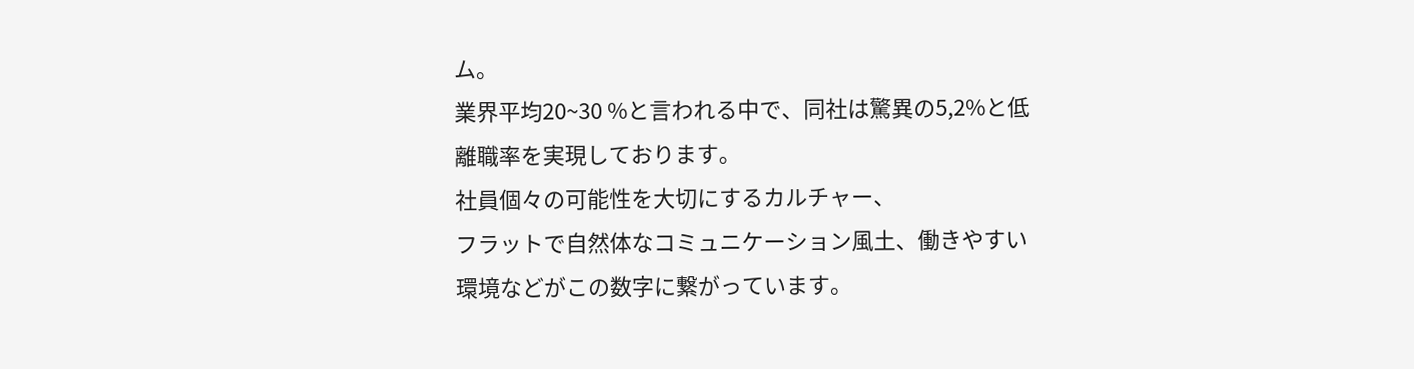ム。
業界平均20~30 %と言われる中で、同社は驚異の5,2%と低離職率を実現しております。
社員個々の可能性を大切にするカルチャー、
フラットで自然体なコミュニケーション風土、働きやすい環境などがこの数字に繋がっています。